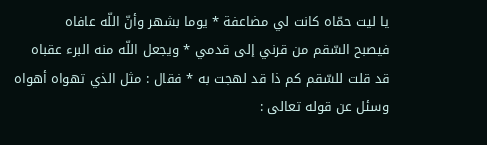يا ليت حمّاه كانت لي مضاعفة * يوما بشهر وأنّ اللّه عافاه
فيصبح السّقم من قرني إلى قدمي * ويجعل اللّه منه البرء عقباه
قد قلت للسّقم كم ذا قد لهجت به * فقال : مثل الذي تهواه أهواه
وسئل عن قوله تعالى :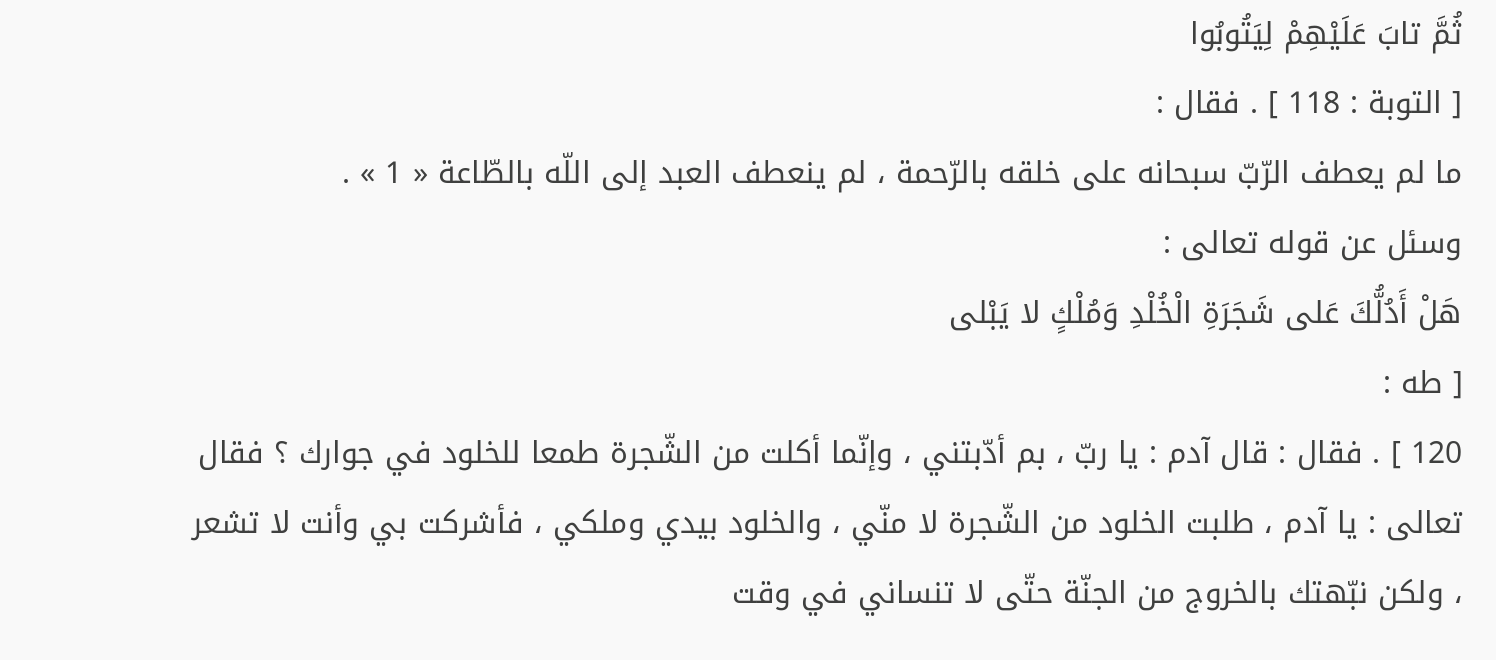ثُمَّ تابَ عَلَيْهِمْ لِيَتُوبُوا
[ التوبة : 118 ] . فقال :
ما لم يعطف الرّبّ سبحانه على خلقه بالرّحمة ، لم ينعطف العبد إلى اللّه بالطّاعة « 1 » .
وسئل عن قوله تعالى :
هَلْ أَدُلُّكَ عَلى شَجَرَةِ الْخُلْدِ وَمُلْكٍ لا يَبْلى
[ طه :
120 ] . فقال : قال آدم : يا ربّ ، بم أدّبتني ، وإنّما أكلت من الشّجرة طمعا للخلود في جوارك ؟ فقال تعالى : يا آدم ، طلبت الخلود من الشّجرة لا منّي ، والخلود بيدي وملكي ، فأشركت بي وأنت لا تشعر ، ولكن نبّهتك بالخروج من الجنّة حتّى لا تنساني في وقت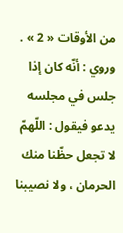من الأوقات « 2 » .
وروي : أنّه كان إذا جلس في مجلسه يدعو فيقول : اللّهمّ لا تجعل حظّنا منك الحرمان ، ولا نصيبنا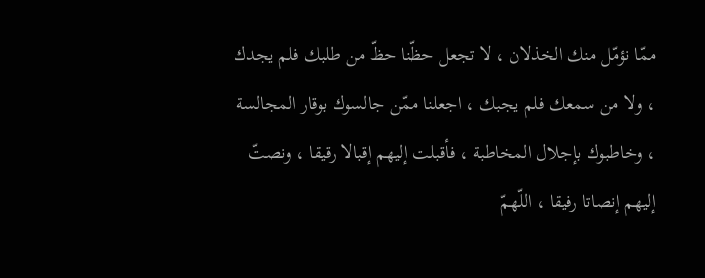ممّا نؤمّل منك الخذلان ، لا تجعل حظّنا حظّ من طلبك فلم يجدك ، ولا من سمعك فلم يجبك ، اجعلنا ممّن جالسوك بوقار المجالسة ، وخاطبوك بإجلال المخاطبة ، فأقبلت إليهم إقبالا رقيقا ، ونصتّ إليهم إنصاتا رفيقا ، اللّهمّ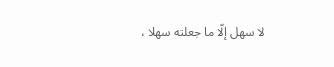لا سهل إلّا ما جعلته سهلا ،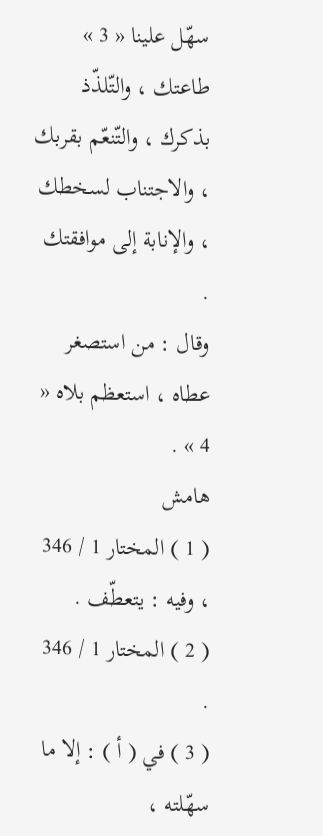سهّل علينا « 3 » طاعتك ، والتّلذّذ بذكرك ، والتّنعّم بقربك ، والاجتناب لسخطك ، والإنابة إلى موافقتك .
وقال : من استصغر عطاه ، استعظم بلاه « 4 » .
هامش
( 1 ) المختار 1 / 346 ، وفيه : يتعطّف .
( 2 ) المختار 1 / 346 .
( 3 ) في ( أ ) : إلا ما سهّلته ،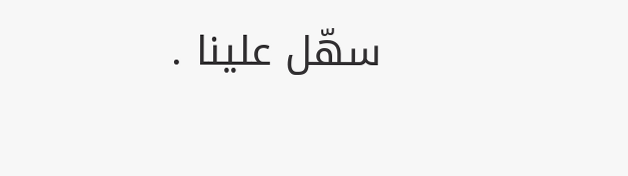سهّل علينا .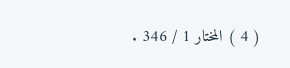( 4 ) المختار 1 / 346 .